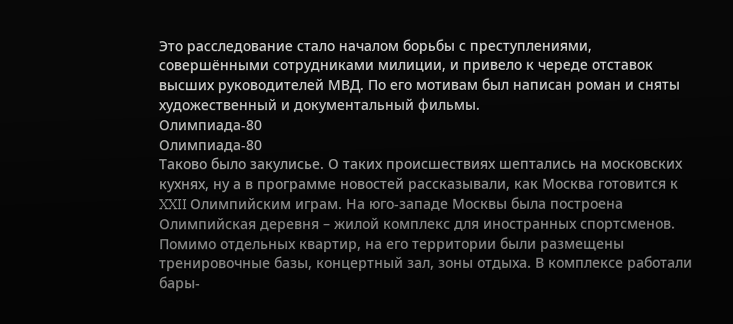Это расследование стало началом борьбы с преступлениями, совершёнными сотрудниками милиции, и привело к череде отставок высших руководителей МВД. По его мотивам был написан роман и сняты художественный и документальный фильмы.
Олимпиада-80
Олимпиада-80
Таково было закулисье. О таких происшествиях шептались на московских кухнях, ну а в программе новостей рассказывали, как Москва готовится к XXII Олимпийским играм. На юго-западе Москвы была построена Олимпийская деревня – жилой комплекс для иностранных спортсменов. Помимо отдельных квартир, на его территории были размещены тренировочные базы, концертный зал, зоны отдыха. В комплексе работали бары-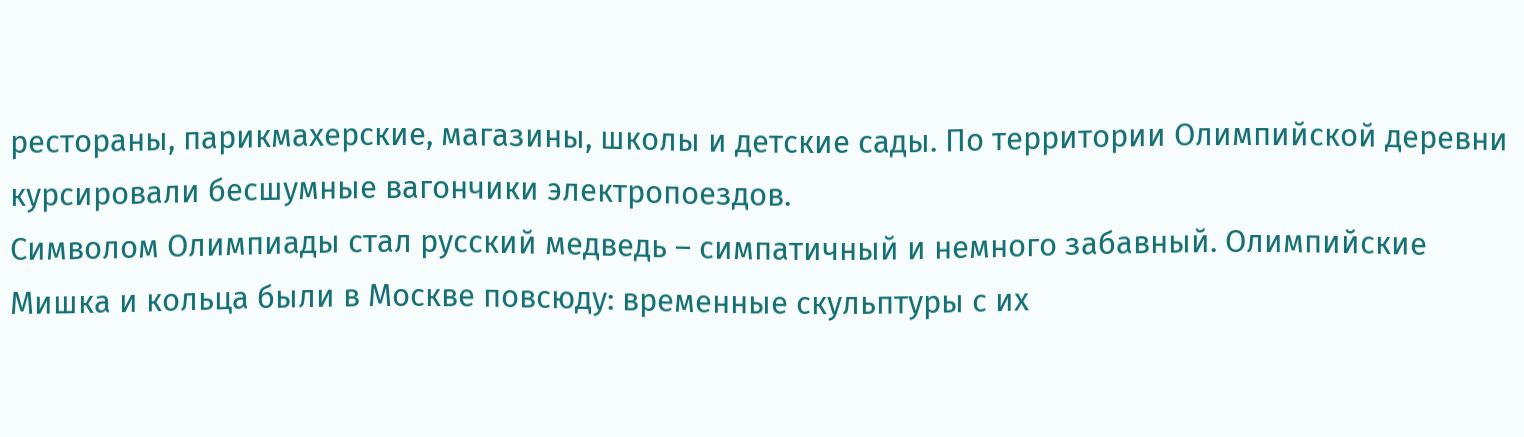рестораны, парикмахерские, магазины, школы и детские сады. По территории Олимпийской деревни курсировали бесшумные вагончики электропоездов.
Символом Олимпиады стал русский медведь – симпатичный и немного забавный. Олимпийские Мишка и кольца были в Москве повсюду: временные скульптуры с их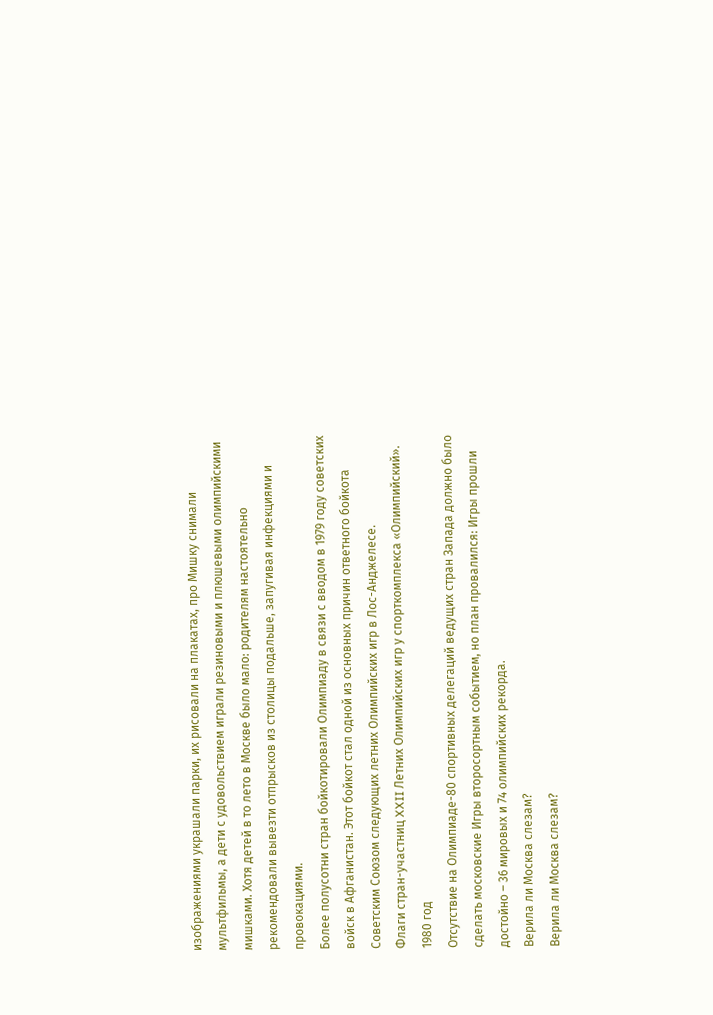изображениями украшали парки, их рисовали на плакатах, про Мишку снимали мультфильмы, а дети с удовольствием играли резиновыми и плюшевыми олимпийскими мишками. Хотя детей в то лето в Москве было мало: родителям настоятельно рекомендовали вывезти отпрысков из столицы подальше, запугивая инфекциями и провокациями.
Более полусотни стран бойкотировали Олимпиаду в связи с вводом в 1979 году советских войск в Афганистан. Этот бойкот стал одной из основных причин ответного бойкота Советским Союзом следующих летних Олимпийских игр в Лос-Анджелесе.
Флаги стран-участниц XXII Летних Олимпийских игр у спорткомплекса «Олимпийский». 1980 год
Отсутствие на Олимпиаде-80 спортивных делегаций ведущих стран Запада должно было сделать московские Игры второсортным событием, но план провалился: Игры прошли достойно – 36 мировых и 74 олимпийских рекорда.
Верила ли Москва слезам?
Верила ли Москва слезам?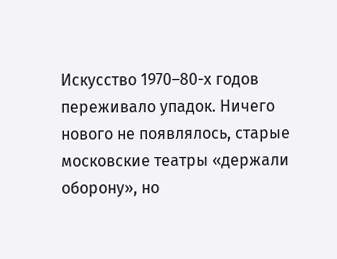Искусство 1970–80-х годов переживало упадок. Ничего нового не появлялось, старые московские театры «держали оборону», но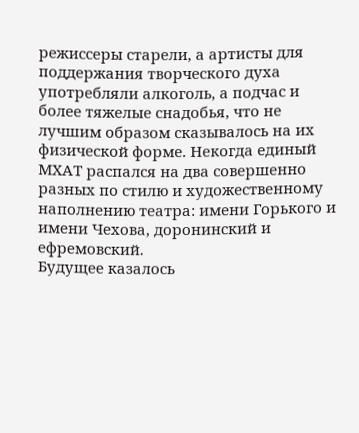режиссеры старели, а артисты для поддержания творческого духа употребляли алкоголь, а подчас и более тяжелые снадобья, что не лучшим образом сказывалось на их физической форме. Некогда единый МХАТ распался на два совершенно разных по стилю и художественному наполнению театра: имени Горького и имени Чехова, доронинский и ефремовский.
Будущее казалось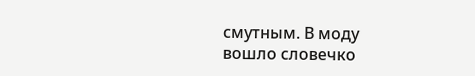смутным. В моду вошло словечко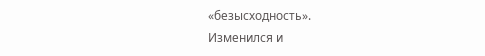«безысходность».
Изменился и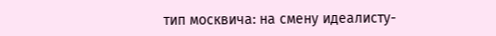тип москвича: на смену идеалисту-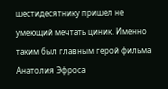шестидесятнику пришел не умеющий мечтать циник. Именно таким был главным герой фильма Анатолия Эфроса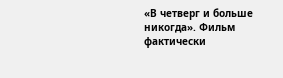«В четверг и больше никогда». Фильм фактически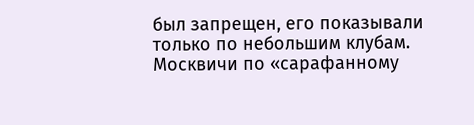был запрещен, его показывали только по небольшим клубам. Москвичи по «сарафанному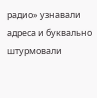радио» узнавали адреса и буквально штурмовали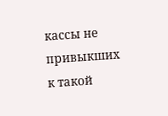кассы не привыкших к такой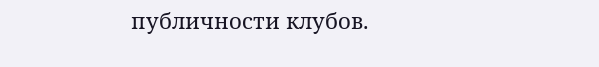публичности клубов.